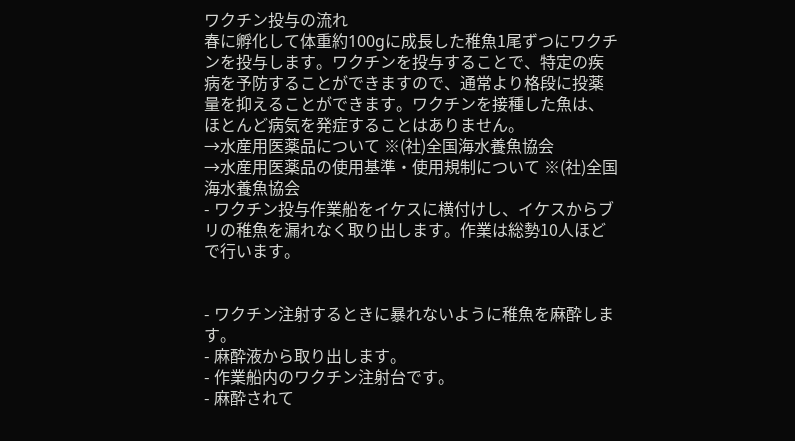ワクチン投与の流れ
春に孵化して体重約100gに成長した稚魚1尾ずつにワクチンを投与します。ワクチンを投与することで、特定の疾病を予防することができますので、通常より格段に投薬量を抑えることができます。ワクチンを接種した魚は、ほとんど病気を発症することはありません。
→水産用医薬品について ※(社)全国海水養魚協会
→水産用医薬品の使用基準・使用規制について ※(社)全国海水養魚協会
- ワクチン投与作業船をイケスに横付けし、イケスからブリの稚魚を漏れなく取り出します。作業は総勢10人ほどで行います。


- ワクチン注射するときに暴れないように稚魚を麻酔します。
- 麻酔液から取り出します。
- 作業船内のワクチン注射台です。
- 麻酔されて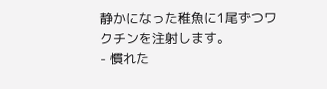静かになった稚魚に1尾ずつワクチンを注射します。
- 慣れた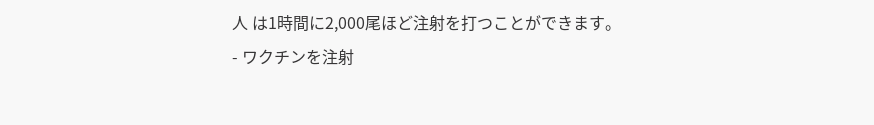人 は1時間に2,000尾ほど注射を打つことができます。
- ワクチンを注射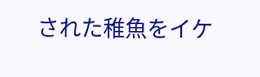された稚魚をイケ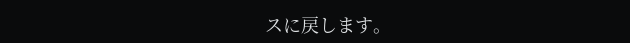スに戻します。